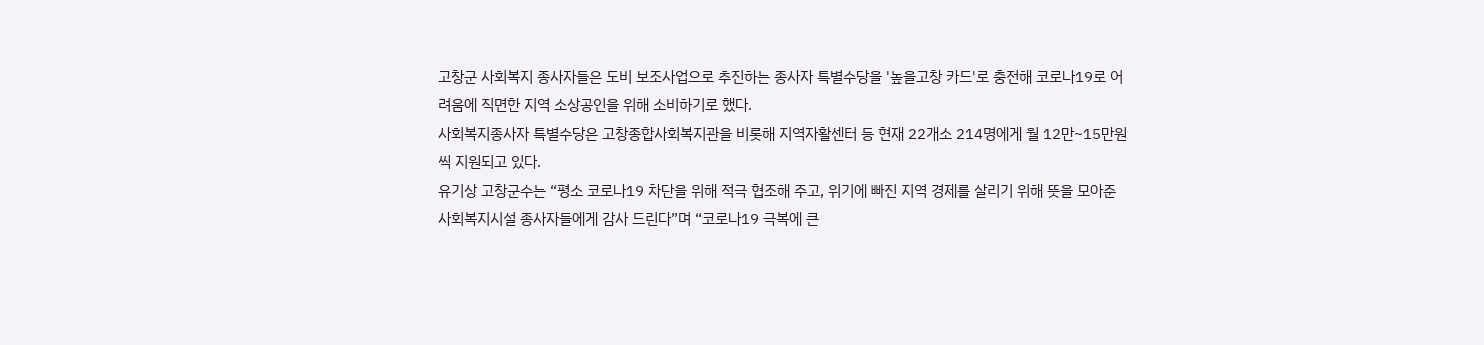고창군 사회복지 종사자들은 도비 보조사업으로 추진하는 종사자 특별수당을 '높을고창 카드'로 충전해 코로나19로 어려움에 직면한 지역 소상공인을 위해 소비하기로 했다.
사회복지종사자 특별수당은 고창종합사회복지관을 비롯해 지역자활센터 등 현재 22개소 214명에게 월 12만~15만원씩 지원되고 있다.
유기상 고창군수는 “평소 코로나19 차단을 위해 적극 협조해 주고, 위기에 빠진 지역 경제를 살리기 위해 뜻을 모아준 사회복지시설 종사자들에게 감사 드린다”며 “코로나19 극복에 큰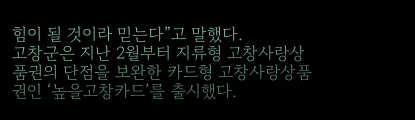힘이 될 것이라 믿는다”고 말했다.
고창군은 지난 2월부터 지류형 고창사랑상품권의 단점을 보완한 카드형 고창사랑상품권인 ‘높을고창카드’를 출시했다.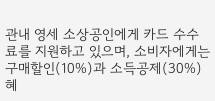관내 영세 소상공인에게 카드 수수료를 지원하고 있으며, 소비자에게는 구매할인(10%)과 소득공제(30%) 혜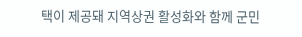택이 제공돼 지역상권 활성화와 함께 군민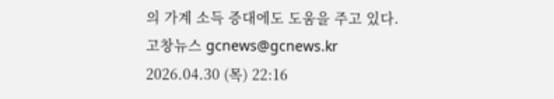의 가계 소득 증대에도 도움을 주고 있다.
고창뉴스 gcnews@gcnews.kr
2026.04.30 (목) 22:16